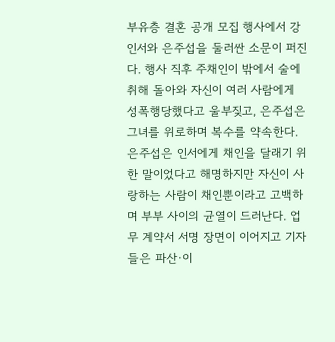부유층 결혼 공개 모집 행사에서 강인서와 은주섭을 둘러싼 소문이 퍼진다. 행사 직후 주채인이 밖에서 술에 취해 돌아와 자신이 여러 사람에게 성폭행당했다고 울부짖고, 은주섭은 그녀를 위로하며 복수를 약속한다. 은주섭은 인서에게 채인을 달래기 위한 말이었다고 해명하지만 자신이 사랑하는 사람이 채인뿐이라고 고백하며 부부 사이의 균열이 드러난다. 업무 계약서 서명 장면이 이어지고 기자들은 파산·이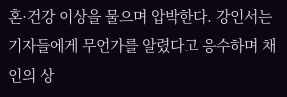혼·건강 이상을 물으며 압박한다. 강인서는 기자들에게 무언가를 알렸다고 응수하며 채인의 상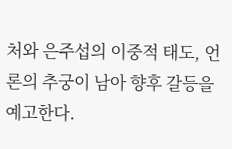처와 은주섭의 이중적 태도, 언론의 추궁이 남아 향후 갈등을 예고한다.